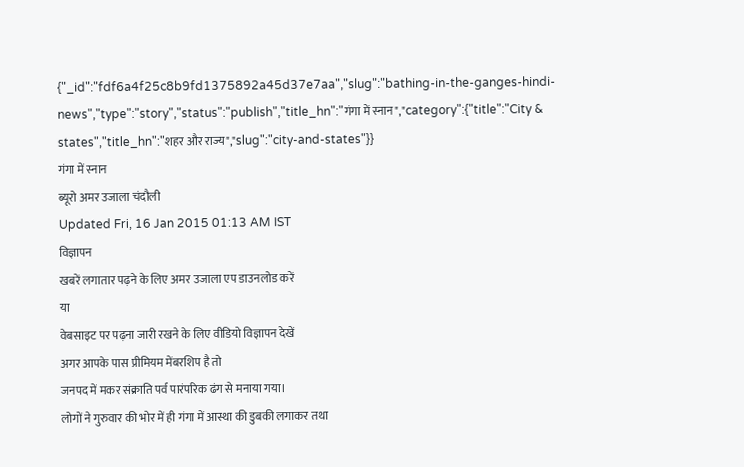{"_id":"fdf6a4f25c8b9fd1375892a45d37e7aa","slug":"bathing-in-the-ganges-hindi-news","type":"story","status":"publish","title_hn":"गंगा में स्नान","category":{"title":"City & states","title_hn":"शहर और राज्य","slug":"city-and-states"}}
गंगा में स्नान
ब्यूरो अमर उजाला चंदौली
Updated Fri, 16 Jan 2015 01:13 AM IST
विज्ञापन
खबरें लगातार पढ़ने के लिए अमर उजाला एप डाउनलोड करें
या
वेबसाइट पर पढ़ना जारी रखने के लिए वीडियो विज्ञापन देखें
अगर आपके पास प्रीमियम मेंबरशिप है तो
जनपद में मकर संक्राति पर्व पारंपरिक ढंग से मनाया गया।
लोगों ने गुरुवार की भोर में ही गंगा में आस्था की डुबकी लगाकर तथा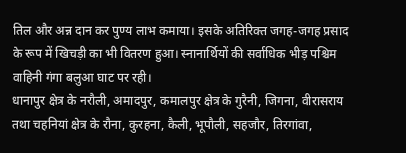तिल और अन्न दान कर पुण्य लाभ कमाया। इसके अतिरिक्त जगह-जगह प्रसाद के रूप में खिचड़ी का भी वितरण हुआ। स्नानार्थियों की सर्वाधिक भीड़ पश्चिम वाहिनी गंगा बलुआ घाट पर रही।
धानापुर क्षेत्र के नरौली, अमादपुर, कमालपुर क्षेत्र के गुरैनी, जिगना, वीरासराय तथा चहनियां क्षेत्र के रौना, कुरहना, कैली, भूपौली, सहजौर, तिरगांवा,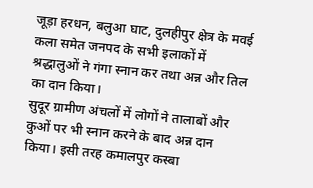जूड़ा हरधन, बलुआ घाट, दुलहीपुर क्षेत्र के मवई कला समेत जनपद के सभी इलाकों में श्रद्धालुओं ने गंगा स्नान कर तथा अन्न और तिल का दान किया।
सुदूर ग्रामीण अंचलों में लोगों ने तालाबों और कुओं पर भी स्नान करने के बाद अन्न दान किया। इसी तरह कमालपुर कस्बा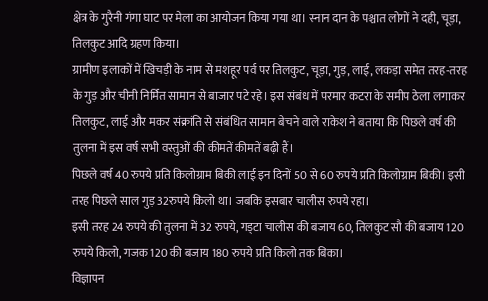क्षेत्र के गुरैनी गंगा घाट पर मेला का आयोजन किया गया था। स्नान दान के पश्चात लोगों ने दही, चूड़ा, तिलकुट आदि ग्रहण किया।
ग्रामीण इलाकों में खिचड़ी के नाम से मशहूर पर्व पर तिलकुट, चूड़ा, गुड़, लाई, लकड़ा समेत तरह-तरह के गुड़ और चीनी निर्मित सामान से बाजार पटे रहे। इस संबंध में परमार कटरा के समीप ठेला लगाकर तिलकुट, लाई और मकर संक्रांति से संबंधित सामान बेचने वाले राकेश ने बताया कि पिछले वर्ष की तुलना में इस वर्ष सभी वस्तुओं की कीमतें कीमतें बढ़ी हैं।
पिछले वर्ष 40 रुपये प्रति किलोग्राम बिकी लाई इन दिनों 50 से 60 रुपये प्रति किलोग्राम बिकी। इसी तरह पिछले साल गुड़ 32रुपये किलो था। जबकि इसबार चालीस रुपये रहा।
इसी तरह 24 रुपये की तुलना में 32 रुपये, गड्टा चालीस की बजाय 60, तिलकुट सौ की बजाय 120 रुपये किलो, गजक 120 की बजाय 180 रुपये प्रति किलो तक बिका।
विज्ञापन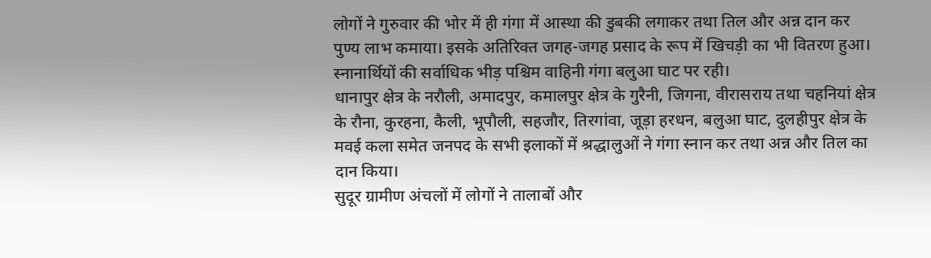लोगों ने गुरुवार की भोर में ही गंगा में आस्था की डुबकी लगाकर तथा तिल और अन्न दान कर पुण्य लाभ कमाया। इसके अतिरिक्त जगह-जगह प्रसाद के रूप में खिचड़ी का भी वितरण हुआ। स्नानार्थियों की सर्वाधिक भीड़ पश्चिम वाहिनी गंगा बलुआ घाट पर रही।
धानापुर क्षेत्र के नरौली, अमादपुर, कमालपुर क्षेत्र के गुरैनी, जिगना, वीरासराय तथा चहनियां क्षेत्र के रौना, कुरहना, कैली, भूपौली, सहजौर, तिरगांवा, जूड़ा हरधन, बलुआ घाट, दुलहीपुर क्षेत्र के मवई कला समेत जनपद के सभी इलाकों में श्रद्धालुओं ने गंगा स्नान कर तथा अन्न और तिल का दान किया।
सुदूर ग्रामीण अंचलों में लोगों ने तालाबों और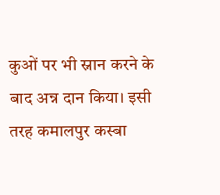कुओं पर भी स्नान करने के बाद अन्न दान किया। इसी तरह कमालपुर कस्बा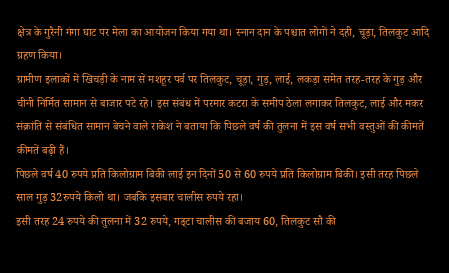क्षेत्र के गुरैनी गंगा घाट पर मेला का आयोजन किया गया था। स्नान दान के पश्चात लोगों ने दही, चूड़ा, तिलकुट आदि ग्रहण किया।
ग्रामीण इलाकों में खिचड़ी के नाम से मशहूर पर्व पर तिलकुट, चूड़ा, गुड़, लाई, लकड़ा समेत तरह-तरह के गुड़ और चीनी निर्मित सामान से बाजार पटे रहे। इस संबंध में परमार कटरा के समीप ठेला लगाकर तिलकुट, लाई और मकर संक्रांति से संबंधित सामान बेचने वाले राकेश ने बताया कि पिछले वर्ष की तुलना में इस वर्ष सभी वस्तुओं की कीमतें कीमतें बढ़ी हैं।
पिछले वर्ष 40 रुपये प्रति किलोग्राम बिकी लाई इन दिनों 50 से 60 रुपये प्रति किलोग्राम बिकी। इसी तरह पिछले साल गुड़ 32रुपये किलो था। जबकि इसबार चालीस रुपये रहा।
इसी तरह 24 रुपये की तुलना में 32 रुपये, गड्टा चालीस की बजाय 60, तिलकुट सौ की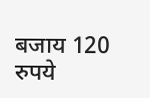बजाय 120 रुपये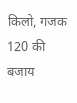किलो, गजक 120 की बजाय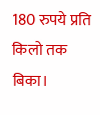180 रुपये प्रति किलो तक बिका।